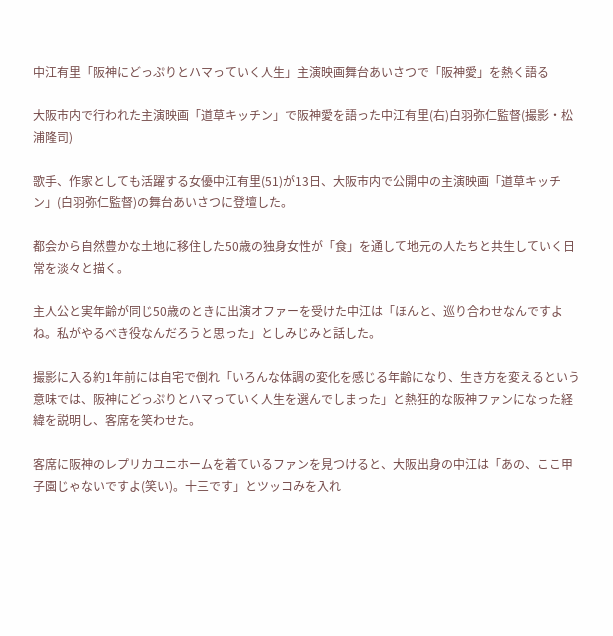中江有里「阪神にどっぷりとハマっていく人生」主演映画舞台あいさつで「阪神愛」を熱く語る

大阪市内で行われた主演映画「道草キッチン」で阪神愛を語った中江有里(右)白羽弥仁監督(撮影・松浦隆司)

歌手、作家としても活躍する女優中江有里(51)が13日、大阪市内で公開中の主演映画「道草キッチン」(白羽弥仁監督)の舞台あいさつに登壇した。

都会から自然豊かな土地に移住した50歳の独身女性が「食」を通して地元の人たちと共生していく日常を淡々と描く。

主人公と実年齢が同じ50歳のときに出演オファーを受けた中江は「ほんと、巡り合わせなんですよね。私がやるべき役なんだろうと思った」としみじみと話した。

撮影に入る約1年前には自宅で倒れ「いろんな体調の変化を感じる年齢になり、生き方を変えるという意味では、阪神にどっぷりとハマっていく人生を選んでしまった」と熱狂的な阪神ファンになった経緯を説明し、客席を笑わせた。

客席に阪神のレプリカユニホームを着ているファンを見つけると、大阪出身の中江は「あの、ここ甲子園じゃないですよ(笑い)。十三です」とツッコみを入れ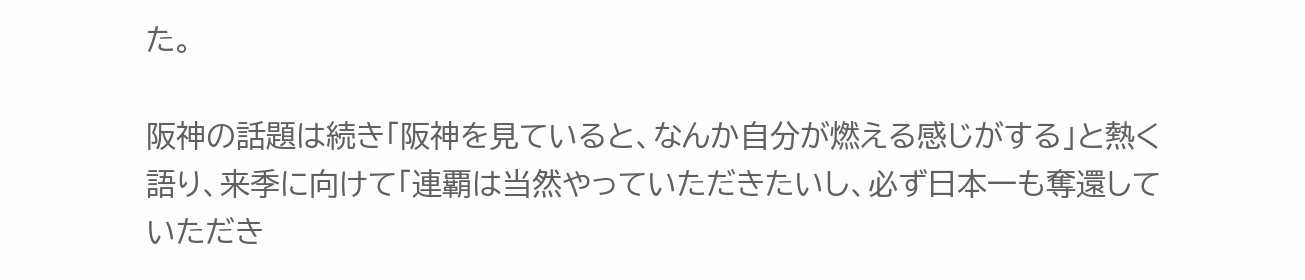た。

阪神の話題は続き「阪神を見ていると、なんか自分が燃える感じがする」と熱く語り、来季に向けて「連覇は当然やっていただきたいし、必ず日本一も奪還していただき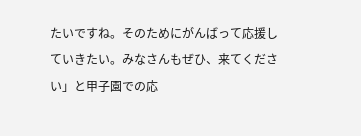たいですね。そのためにがんばって応援していきたい。みなさんもぜひ、来てください」と甲子園での応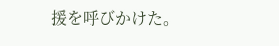援を呼びかけた。